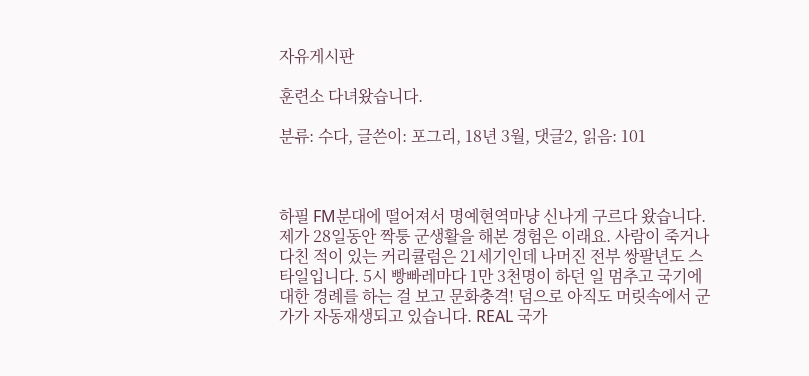자유게시판

훈련소 다녀왔습니다.

분류: 수다, 글쓴이: 포그리, 18년 3월, 댓글2, 읽음: 101



하필 FM분대에 떨어져서 명예현역마냥 신나게 구르다 왔습니다. 제가 28일동안 짝퉁 군생활을 해본 경험은 이래요. 사람이 죽거나 다친 적이 있는 커리큘럼은 21세기인데 나머진 전부 쌍팔년도 스타일입니다. 5시 빵빠레마다 1만 3천명이 하던 일 멈추고 국기에 대한 경례를 하는 걸 보고 문화충격! 덤으로 아직도 머릿속에서 군가가 자동재생되고 있습니다. REAL 국가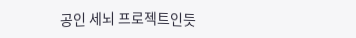공인 세뇌 프로젝트인듯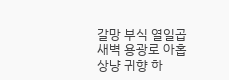갈망 부식 열일곱 새벽 용광로 아홉 상냥 귀향 하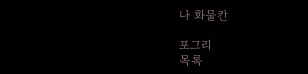나 화물칸

포그리
목록